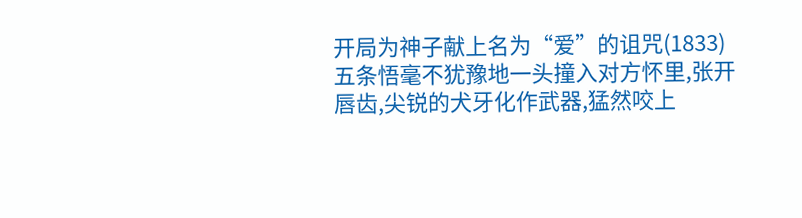开局为神子献上名为“爱”的诅咒(1833)
五条悟毫不犹豫地一头撞入对方怀里,张开唇齿,尖锐的犬牙化作武器,猛然咬上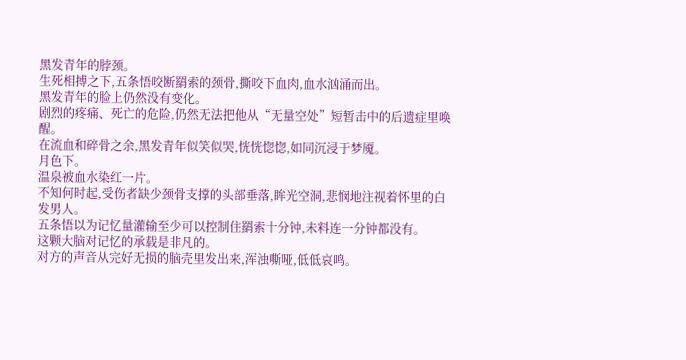黑发青年的脖颈。
生死相搏之下,五条悟咬断羂索的颈骨,撕咬下血肉,血水汹涌而出。
黑发青年的脸上仍然没有变化。
剧烈的疼痛、死亡的危险,仍然无法把他从“无量空处”短暂击中的后遗症里唤醒。
在流血和碎骨之余,黑发青年似笑似哭,恍恍惚惚,如同沉浸于梦魇。
月色下。
温泉被血水染红一片。
不知何时起,受伤者缺少颈骨支撑的头部垂落,眸光空洞,悲悯地注视着怀里的白发男人。
五条悟以为记忆量灌输至少可以控制住羂索十分钟,未料连一分钟都没有。
这颗大脑对记忆的承载是非凡的。
对方的声音从完好无损的脑壳里发出来,浑浊嘶哑,低低哀鸣。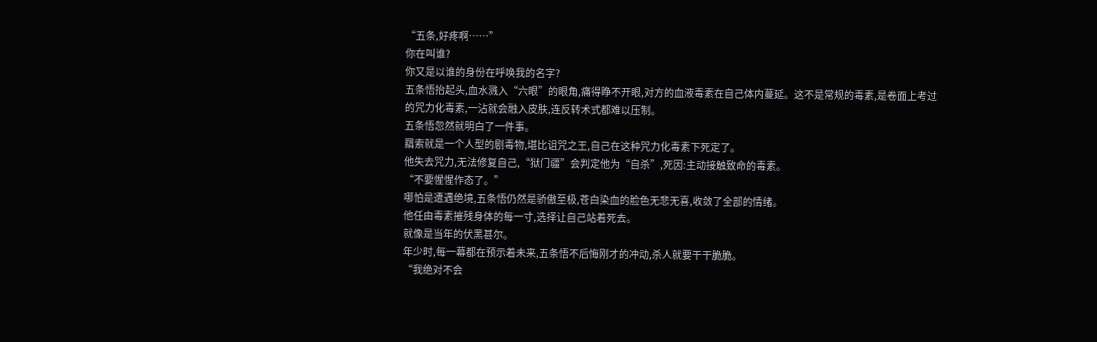“五条,好疼啊……”
你在叫谁?
你又是以谁的身份在呼唤我的名字?
五条悟抬起头,血水溅入“六眼”的眼角,痛得睁不开眼,对方的血液毒素在自己体内蔓延。这不是常规的毒素,是卷面上考过的咒力化毒素,一沾就会融入皮肤,连反转术式都难以压制。
五条悟忽然就明白了一件事。
羂索就是一个人型的剧毒物,堪比诅咒之王,自己在这种咒力化毒素下死定了。
他失去咒力,无法修复自己,“狱门疆”会判定他为“自杀”,死因:主动接触致命的毒素。
“不要惺惺作态了。”
哪怕是遭遇绝境,五条悟仍然是骄傲至极,苍白染血的脸色无悲无喜,收敛了全部的情绪。
他任由毒素摧残身体的每一寸,选择让自己站着死去。
就像是当年的伏黑甚尔。
年少时,每一幕都在预示着未来,五条悟不后悔刚才的冲动,杀人就要干干脆脆。
“我绝对不会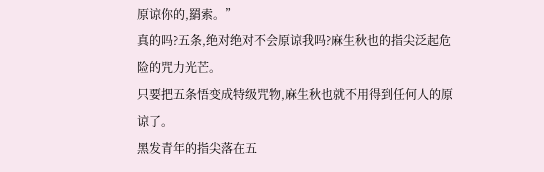原谅你的,羂索。”
真的吗?五条,绝对绝对不会原谅我吗?麻生秋也的指尖泛起危险的咒力光芒。
只要把五条悟变成特级咒物,麻生秋也就不用得到任何人的原谅了。
黑发青年的指尖落在五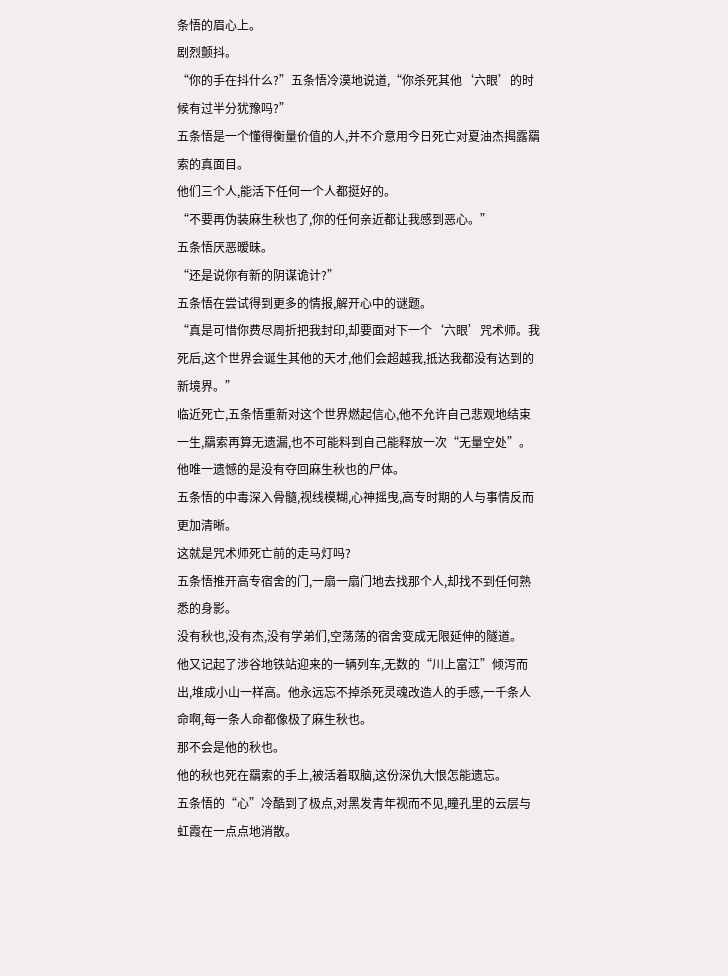条悟的眉心上。
剧烈颤抖。
“你的手在抖什么?”五条悟冷漠地说道,“你杀死其他‘六眼’的时候有过半分犹豫吗?”
五条悟是一个懂得衡量价值的人,并不介意用今日死亡对夏油杰揭露羂索的真面目。
他们三个人,能活下任何一个人都挺好的。
“不要再伪装麻生秋也了,你的任何亲近都让我感到恶心。”
五条悟厌恶暧昧。
“还是说你有新的阴谋诡计?”
五条悟在尝试得到更多的情报,解开心中的谜题。
“真是可惜你费尽周折把我封印,却要面对下一个‘六眼’咒术师。我死后,这个世界会诞生其他的天才,他们会超越我,抵达我都没有达到的新境界。”
临近死亡,五条悟重新对这个世界燃起信心,他不允许自己悲观地结束一生,羂索再算无遗漏,也不可能料到自己能释放一次“无量空处”。
他唯一遗憾的是没有夺回麻生秋也的尸体。
五条悟的中毒深入骨髓,视线模糊,心神摇曳,高专时期的人与事情反而更加清晰。
这就是咒术师死亡前的走马灯吗?
五条悟推开高专宿舍的门,一扇一扇门地去找那个人,却找不到任何熟悉的身影。
没有秋也,没有杰,没有学弟们,空荡荡的宿舍变成无限延伸的隧道。
他又记起了涉谷地铁站迎来的一辆列车,无数的“川上富江”倾泻而出,堆成小山一样高。他永远忘不掉杀死灵魂改造人的手感,一千条人命啊,每一条人命都像极了麻生秋也。
那不会是他的秋也。
他的秋也死在羂索的手上,被活着取脑,这份深仇大恨怎能遗忘。
五条悟的“心”冷酷到了极点,对黑发青年视而不见,瞳孔里的云层与虹霞在一点点地消散。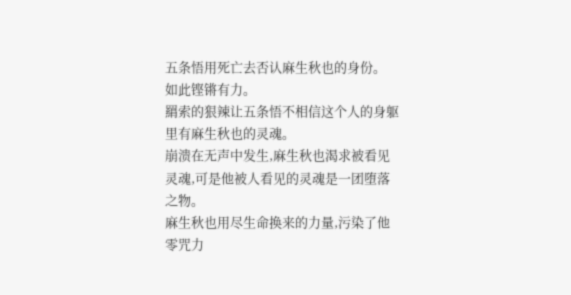五条悟用死亡去否认麻生秋也的身份。
如此铿锵有力。
羂索的狠辣让五条悟不相信这个人的身躯里有麻生秋也的灵魂。
崩溃在无声中发生,麻生秋也渴求被看见灵魂,可是他被人看见的灵魂是一团堕落之物。
麻生秋也用尽生命换来的力量,污染了他零咒力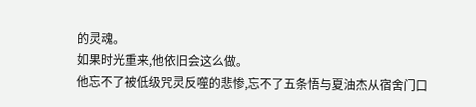的灵魂。
如果时光重来,他依旧会这么做。
他忘不了被低级咒灵反噬的悲惨,忘不了五条悟与夏油杰从宿舍门口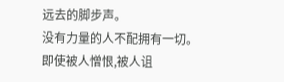远去的脚步声。
没有力量的人不配拥有一切。
即使被人憎恨,被人诅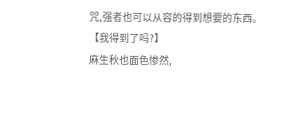咒,强者也可以从容的得到想要的东西。
【我得到了吗?】
麻生秋也面色惨然,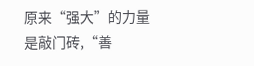原来“强大”的力量是敲门砖,“善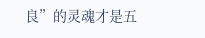良”的灵魂才是五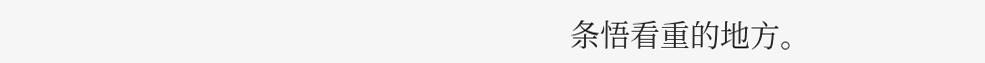条悟看重的地方。